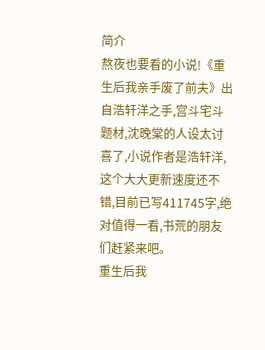简介
熬夜也要看的小说!《重生后我亲手废了前夫》出自浩轩洋之手,宫斗宅斗题材,沈晚棠的人设太讨喜了,小说作者是浩轩洋,这个大大更新速度还不错,目前已写411745字,绝对值得一看,书荒的朋友们赶紧来吧。
重生后我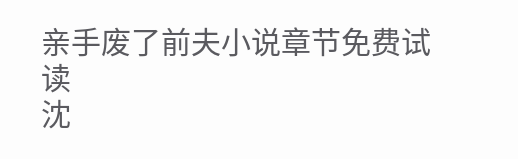亲手废了前夫小说章节免费试读
沈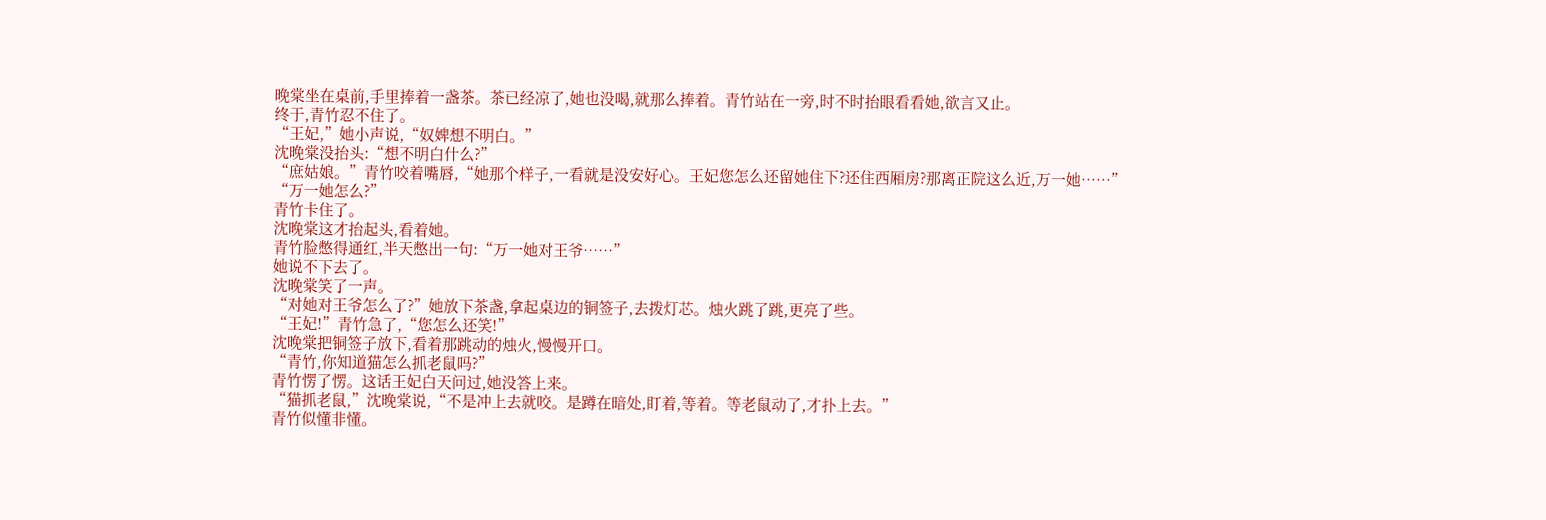晚棠坐在桌前,手里捧着一盏茶。茶已经凉了,她也没喝,就那么捧着。青竹站在一旁,时不时抬眼看看她,欲言又止。
终于,青竹忍不住了。
“王妃,”她小声说,“奴婢想不明白。”
沈晚棠没抬头:“想不明白什么?”
“庶姑娘。”青竹咬着嘴唇,“她那个样子,一看就是没安好心。王妃您怎么还留她住下?还住西厢房?那离正院这么近,万一她……”
“万一她怎么?”
青竹卡住了。
沈晚棠这才抬起头,看着她。
青竹脸憋得通红,半天憋出一句:“万一她对王爷……”
她说不下去了。
沈晚棠笑了一声。
“对她对王爷怎么了?”她放下茶盏,拿起桌边的铜签子,去拨灯芯。烛火跳了跳,更亮了些。
“王妃!”青竹急了,“您怎么还笑!”
沈晚棠把铜签子放下,看着那跳动的烛火,慢慢开口。
“青竹,你知道猫怎么抓老鼠吗?”
青竹愣了愣。这话王妃白天问过,她没答上来。
“猫抓老鼠,”沈晚棠说,“不是冲上去就咬。是蹲在暗处,盯着,等着。等老鼠动了,才扑上去。”
青竹似懂非懂。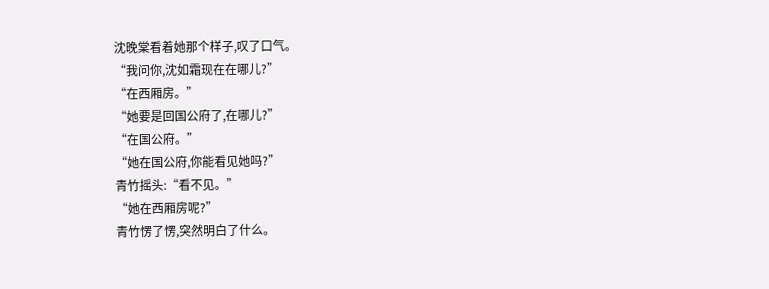沈晚棠看着她那个样子,叹了口气。
“我问你,沈如霜现在在哪儿?”
“在西厢房。”
“她要是回国公府了,在哪儿?”
“在国公府。”
“她在国公府,你能看见她吗?”
青竹摇头:“看不见。”
“她在西厢房呢?”
青竹愣了愣,突然明白了什么。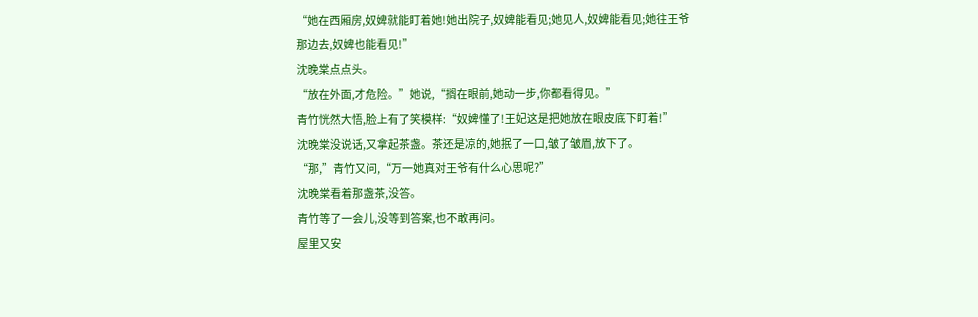“她在西厢房,奴婢就能盯着她!她出院子,奴婢能看见;她见人,奴婢能看见;她往王爷那边去,奴婢也能看见!”
沈晚棠点点头。
“放在外面,才危险。”她说,“搁在眼前,她动一步,你都看得见。”
青竹恍然大悟,脸上有了笑模样:“奴婢懂了!王妃这是把她放在眼皮底下盯着!”
沈晚棠没说话,又拿起茶盏。茶还是凉的,她抿了一口,皱了皱眉,放下了。
“那,”青竹又问,“万一她真对王爷有什么心思呢?”
沈晚棠看着那盏茶,没答。
青竹等了一会儿,没等到答案,也不敢再问。
屋里又安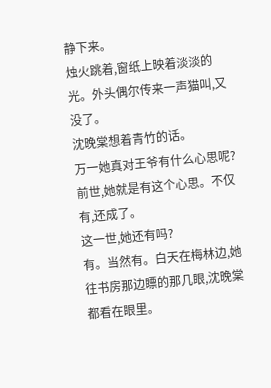静下来。
烛火跳着,窗纸上映着淡淡的光。外头偶尔传来一声猫叫,又没了。
沈晚棠想着青竹的话。
万一她真对王爷有什么心思呢?
前世,她就是有这个心思。不仅有,还成了。
这一世,她还有吗?
有。当然有。白天在梅林边,她往书房那边瞟的那几眼,沈晚棠都看在眼里。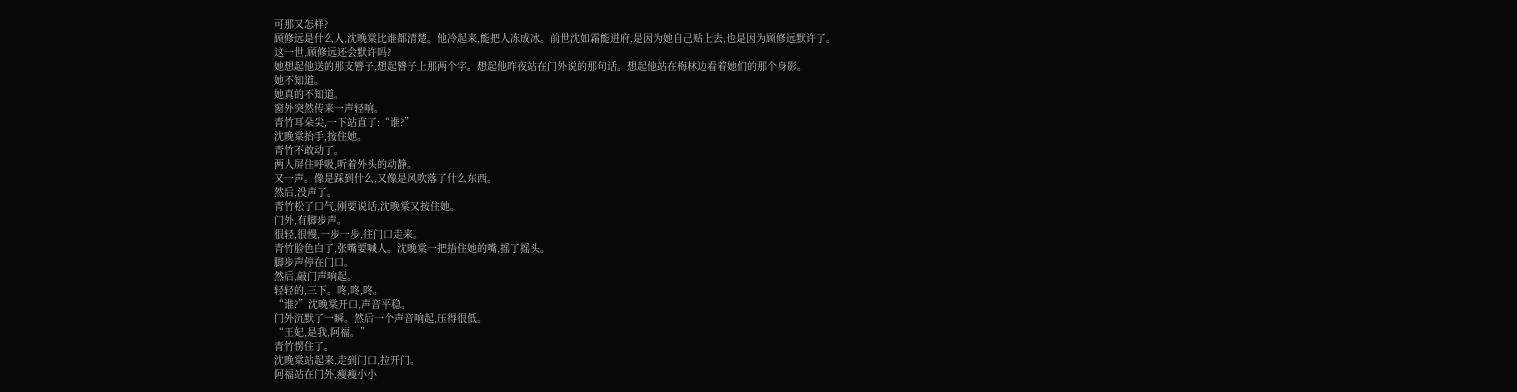可那又怎样?
顾修远是什么人,沈晚棠比谁都清楚。他冷起来,能把人冻成冰。前世沈如霜能进府,是因为她自己贴上去,也是因为顾修远默许了。
这一世,顾修远还会默许吗?
她想起他送的那支簪子,想起簪子上那两个字。想起他昨夜站在门外说的那句话。想起他站在梅林边看着她们的那个身影。
她不知道。
她真的不知道。
窗外突然传来一声轻响。
青竹耳朵尖,一下站直了:“谁?”
沈晚棠抬手,按住她。
青竹不敢动了。
两人屏住呼吸,听着外头的动静。
又一声。像是踩到什么,又像是风吹落了什么东西。
然后,没声了。
青竹松了口气,刚要说话,沈晚棠又按住她。
门外,有脚步声。
很轻,很慢,一步一步,往门口走来。
青竹脸色白了,张嘴要喊人。沈晚棠一把捂住她的嘴,摇了摇头。
脚步声停在门口。
然后,敲门声响起。
轻轻的,三下。咚,咚,咚。
“谁?”沈晚棠开口,声音平稳。
门外沉默了一瞬。然后一个声音响起,压得很低。
“王妃,是我,阿福。”
青竹愣住了。
沈晚棠站起来,走到门口,拉开门。
阿福站在门外,瘦瘦小小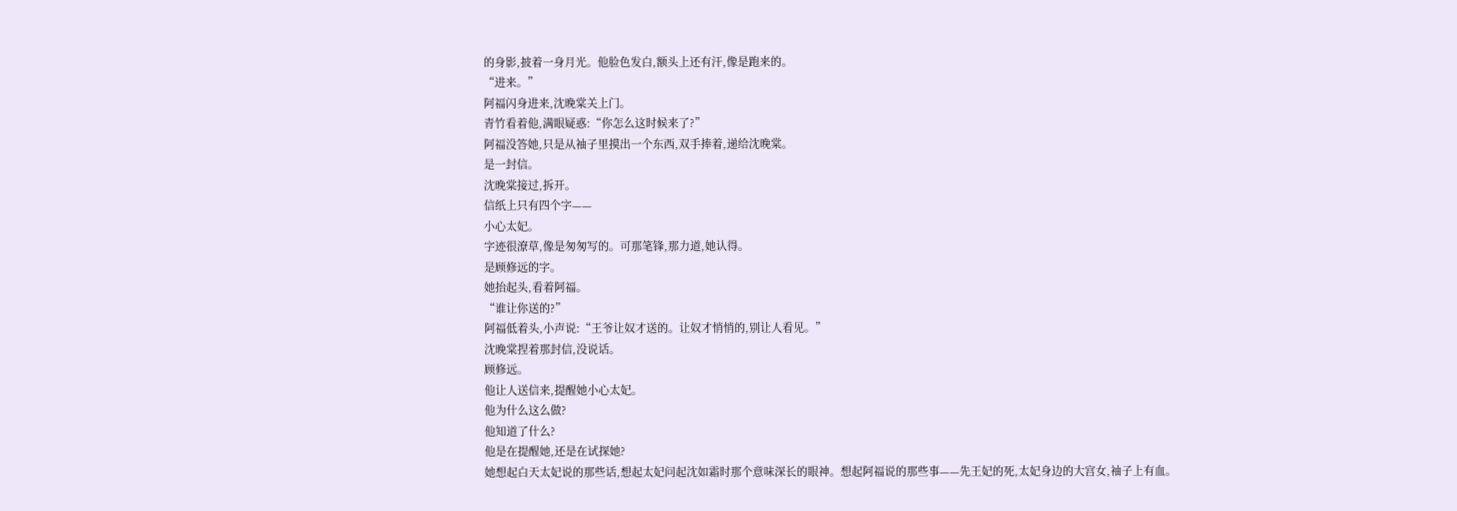的身影,披着一身月光。他脸色发白,额头上还有汗,像是跑来的。
“进来。”
阿福闪身进来,沈晚棠关上门。
青竹看着他,满眼疑惑:“你怎么这时候来了?”
阿福没答她,只是从袖子里摸出一个东西,双手捧着,递给沈晚棠。
是一封信。
沈晚棠接过,拆开。
信纸上只有四个字——
小心太妃。
字迹很潦草,像是匆匆写的。可那笔锋,那力道,她认得。
是顾修远的字。
她抬起头,看着阿福。
“谁让你送的?”
阿福低着头,小声说:“王爷让奴才送的。让奴才悄悄的,别让人看见。”
沈晚棠捏着那封信,没说话。
顾修远。
他让人送信来,提醒她小心太妃。
他为什么这么做?
他知道了什么?
他是在提醒她,还是在试探她?
她想起白天太妃说的那些话,想起太妃问起沈如霜时那个意味深长的眼神。想起阿福说的那些事——先王妃的死,太妃身边的大宫女,袖子上有血。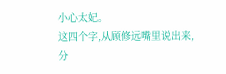小心太妃。
这四个字,从顾修远嘴里说出来,分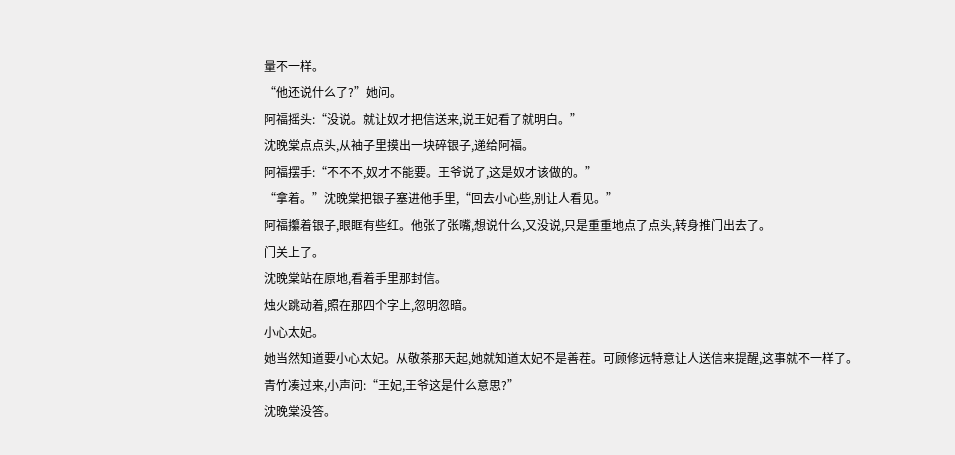量不一样。
“他还说什么了?”她问。
阿福摇头:“没说。就让奴才把信送来,说王妃看了就明白。”
沈晚棠点点头,从袖子里摸出一块碎银子,递给阿福。
阿福摆手:“不不不,奴才不能要。王爷说了,这是奴才该做的。”
“拿着。”沈晚棠把银子塞进他手里,“回去小心些,别让人看见。”
阿福攥着银子,眼眶有些红。他张了张嘴,想说什么,又没说,只是重重地点了点头,转身推门出去了。
门关上了。
沈晚棠站在原地,看着手里那封信。
烛火跳动着,照在那四个字上,忽明忽暗。
小心太妃。
她当然知道要小心太妃。从敬茶那天起,她就知道太妃不是善茬。可顾修远特意让人送信来提醒,这事就不一样了。
青竹凑过来,小声问:“王妃,王爷这是什么意思?”
沈晚棠没答。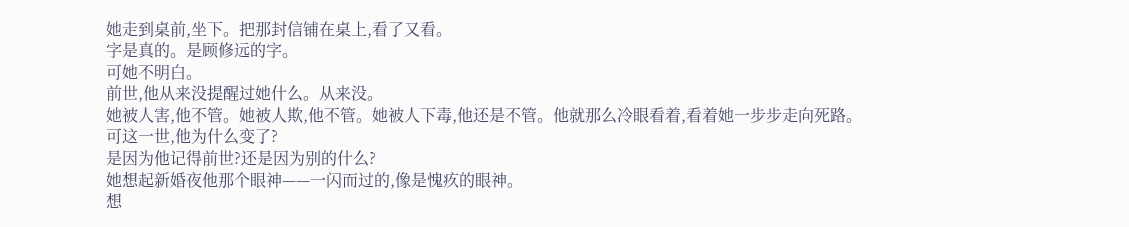她走到桌前,坐下。把那封信铺在桌上,看了又看。
字是真的。是顾修远的字。
可她不明白。
前世,他从来没提醒过她什么。从来没。
她被人害,他不管。她被人欺,他不管。她被人下毒,他还是不管。他就那么冷眼看着,看着她一步步走向死路。
可这一世,他为什么变了?
是因为他记得前世?还是因为别的什么?
她想起新婚夜他那个眼神——一闪而过的,像是愧疚的眼神。
想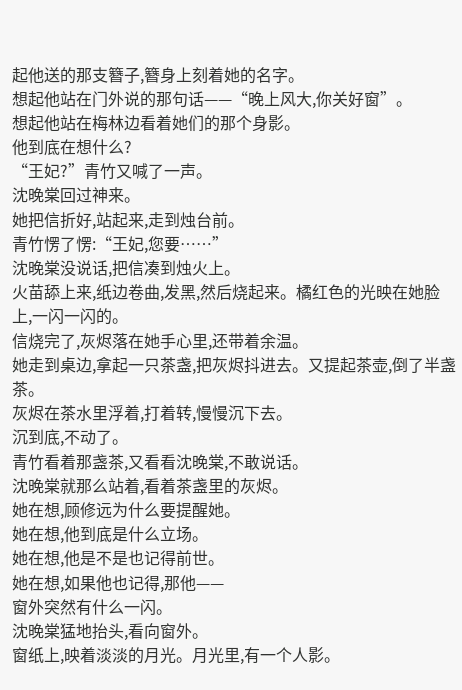起他送的那支簪子,簪身上刻着她的名字。
想起他站在门外说的那句话——“晚上风大,你关好窗”。
想起他站在梅林边看着她们的那个身影。
他到底在想什么?
“王妃?”青竹又喊了一声。
沈晚棠回过神来。
她把信折好,站起来,走到烛台前。
青竹愣了愣:“王妃,您要……”
沈晚棠没说话,把信凑到烛火上。
火苗舔上来,纸边卷曲,发黑,然后烧起来。橘红色的光映在她脸上,一闪一闪的。
信烧完了,灰烬落在她手心里,还带着余温。
她走到桌边,拿起一只茶盏,把灰烬抖进去。又提起茶壶,倒了半盏茶。
灰烬在茶水里浮着,打着转,慢慢沉下去。
沉到底,不动了。
青竹看着那盏茶,又看看沈晚棠,不敢说话。
沈晚棠就那么站着,看着茶盏里的灰烬。
她在想,顾修远为什么要提醒她。
她在想,他到底是什么立场。
她在想,他是不是也记得前世。
她在想,如果他也记得,那他——
窗外突然有什么一闪。
沈晚棠猛地抬头,看向窗外。
窗纸上,映着淡淡的月光。月光里,有一个人影。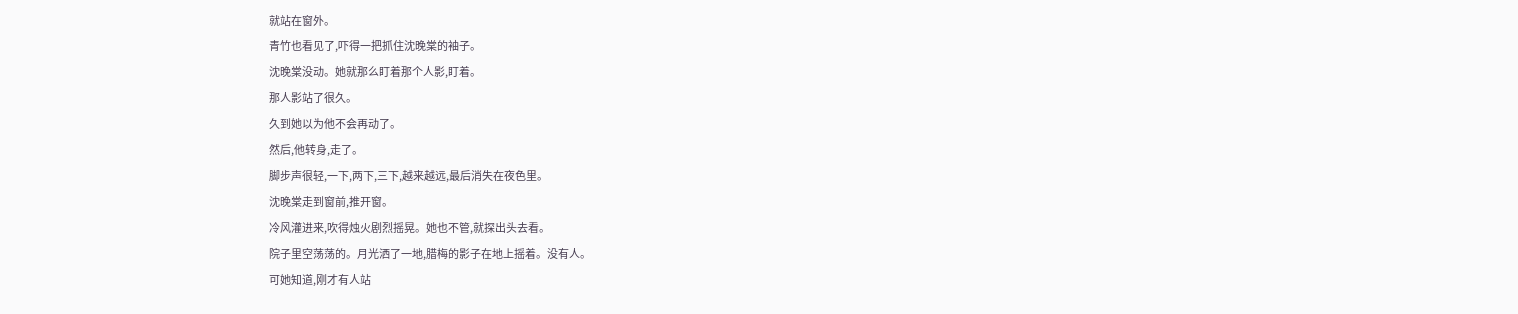就站在窗外。
青竹也看见了,吓得一把抓住沈晚棠的袖子。
沈晚棠没动。她就那么盯着那个人影,盯着。
那人影站了很久。
久到她以为他不会再动了。
然后,他转身,走了。
脚步声很轻,一下,两下,三下,越来越远,最后消失在夜色里。
沈晚棠走到窗前,推开窗。
冷风灌进来,吹得烛火剧烈摇晃。她也不管,就探出头去看。
院子里空荡荡的。月光洒了一地,腊梅的影子在地上摇着。没有人。
可她知道,刚才有人站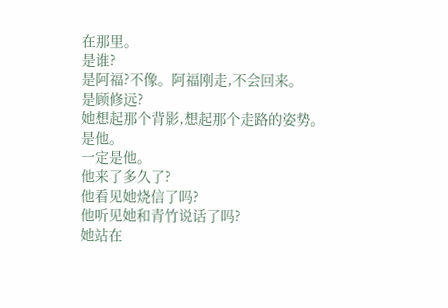在那里。
是谁?
是阿福?不像。阿福刚走,不会回来。
是顾修远?
她想起那个背影,想起那个走路的姿势。
是他。
一定是他。
他来了多久了?
他看见她烧信了吗?
他听见她和青竹说话了吗?
她站在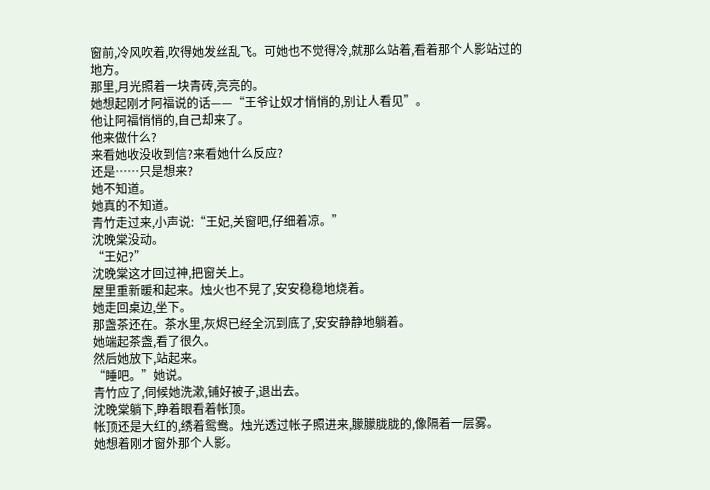窗前,冷风吹着,吹得她发丝乱飞。可她也不觉得冷,就那么站着,看着那个人影站过的地方。
那里,月光照着一块青砖,亮亮的。
她想起刚才阿福说的话——“王爷让奴才悄悄的,别让人看见”。
他让阿福悄悄的,自己却来了。
他来做什么?
来看她收没收到信?来看她什么反应?
还是……只是想来?
她不知道。
她真的不知道。
青竹走过来,小声说:“王妃,关窗吧,仔细着凉。”
沈晚棠没动。
“王妃?”
沈晚棠这才回过神,把窗关上。
屋里重新暖和起来。烛火也不晃了,安安稳稳地烧着。
她走回桌边,坐下。
那盏茶还在。茶水里,灰烬已经全沉到底了,安安静静地躺着。
她端起茶盏,看了很久。
然后她放下,站起来。
“睡吧。”她说。
青竹应了,伺候她洗漱,铺好被子,退出去。
沈晚棠躺下,睁着眼看着帐顶。
帐顶还是大红的,绣着鸳鸯。烛光透过帐子照进来,朦朦胧胧的,像隔着一层雾。
她想着刚才窗外那个人影。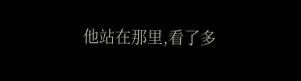他站在那里,看了多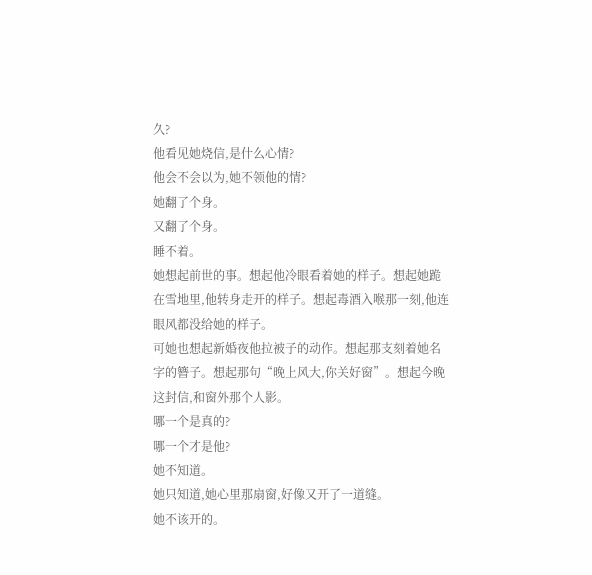久?
他看见她烧信,是什么心情?
他会不会以为,她不领他的情?
她翻了个身。
又翻了个身。
睡不着。
她想起前世的事。想起他冷眼看着她的样子。想起她跪在雪地里,他转身走开的样子。想起毒酒入喉那一刻,他连眼风都没给她的样子。
可她也想起新婚夜他拉被子的动作。想起那支刻着她名字的簪子。想起那句“晚上风大,你关好窗”。想起今晚这封信,和窗外那个人影。
哪一个是真的?
哪一个才是他?
她不知道。
她只知道,她心里那扇窗,好像又开了一道缝。
她不该开的。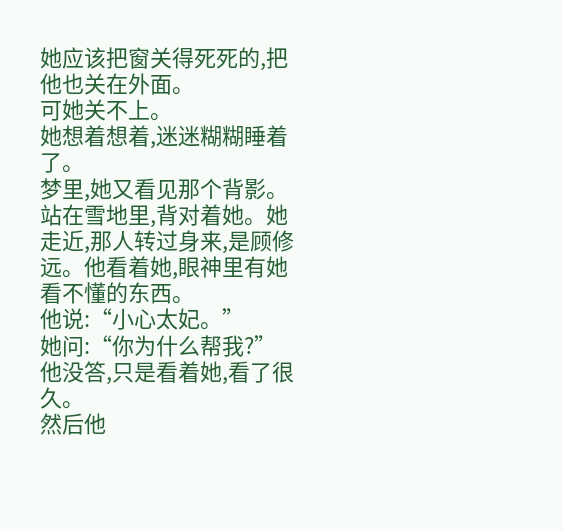她应该把窗关得死死的,把他也关在外面。
可她关不上。
她想着想着,迷迷糊糊睡着了。
梦里,她又看见那个背影。站在雪地里,背对着她。她走近,那人转过身来,是顾修远。他看着她,眼神里有她看不懂的东西。
他说:“小心太妃。”
她问:“你为什么帮我?”
他没答,只是看着她,看了很久。
然后他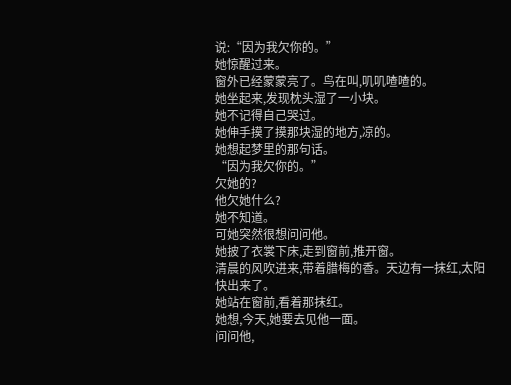说:“因为我欠你的。”
她惊醒过来。
窗外已经蒙蒙亮了。鸟在叫,叽叽喳喳的。
她坐起来,发现枕头湿了一小块。
她不记得自己哭过。
她伸手摸了摸那块湿的地方,凉的。
她想起梦里的那句话。
“因为我欠你的。”
欠她的?
他欠她什么?
她不知道。
可她突然很想问问他。
她披了衣裳下床,走到窗前,推开窗。
清晨的风吹进来,带着腊梅的香。天边有一抹红,太阳快出来了。
她站在窗前,看着那抹红。
她想,今天,她要去见他一面。
问问他,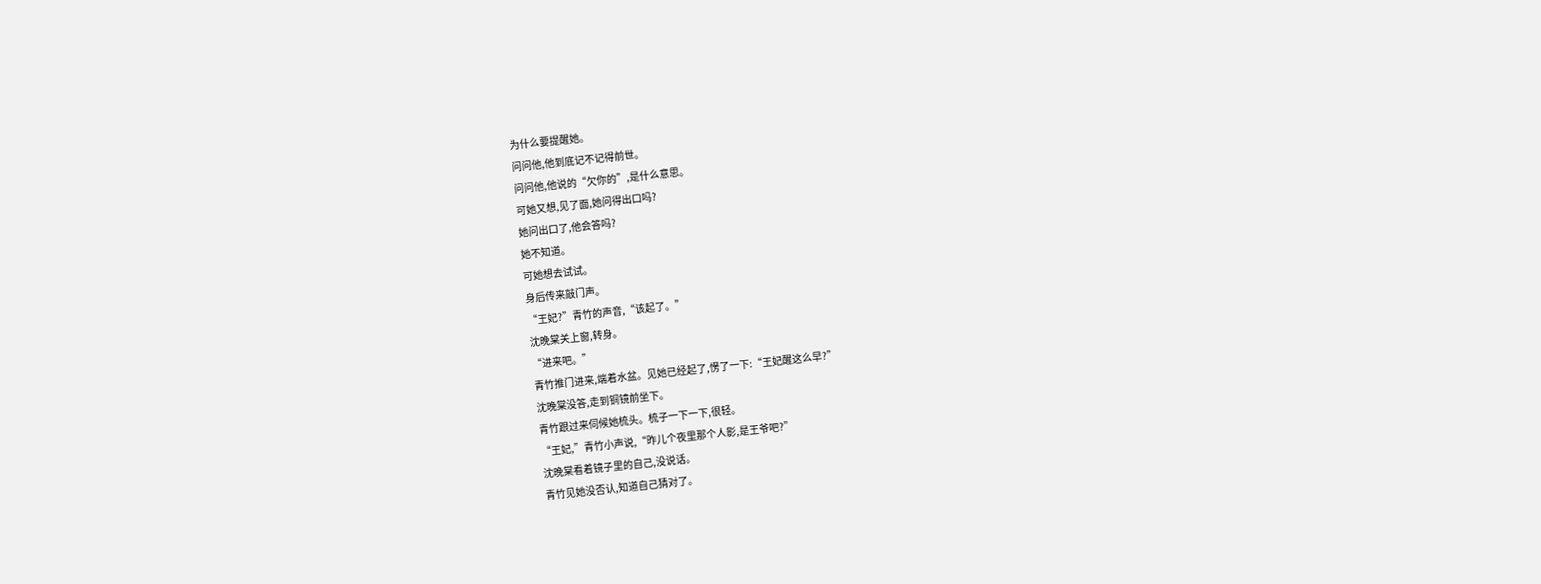为什么要提醒她。
问问他,他到底记不记得前世。
问问他,他说的“欠你的”,是什么意思。
可她又想,见了面,她问得出口吗?
她问出口了,他会答吗?
她不知道。
可她想去试试。
身后传来敲门声。
“王妃?”青竹的声音,“该起了。”
沈晚棠关上窗,转身。
“进来吧。”
青竹推门进来,端着水盆。见她已经起了,愣了一下:“王妃醒这么早?”
沈晚棠没答,走到铜镜前坐下。
青竹跟过来伺候她梳头。梳子一下一下,很轻。
“王妃,”青竹小声说,“昨儿个夜里那个人影,是王爷吧?”
沈晚棠看着镜子里的自己,没说话。
青竹见她没否认,知道自己猜对了。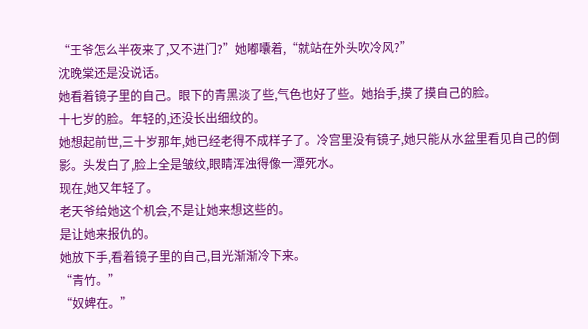“王爷怎么半夜来了,又不进门?”她嘟囔着,“就站在外头吹冷风?”
沈晚棠还是没说话。
她看着镜子里的自己。眼下的青黑淡了些,气色也好了些。她抬手,摸了摸自己的脸。
十七岁的脸。年轻的,还没长出细纹的。
她想起前世,三十岁那年,她已经老得不成样子了。冷宫里没有镜子,她只能从水盆里看见自己的倒影。头发白了,脸上全是皱纹,眼睛浑浊得像一潭死水。
现在,她又年轻了。
老天爷给她这个机会,不是让她来想这些的。
是让她来报仇的。
她放下手,看着镜子里的自己,目光渐渐冷下来。
“青竹。”
“奴婢在。”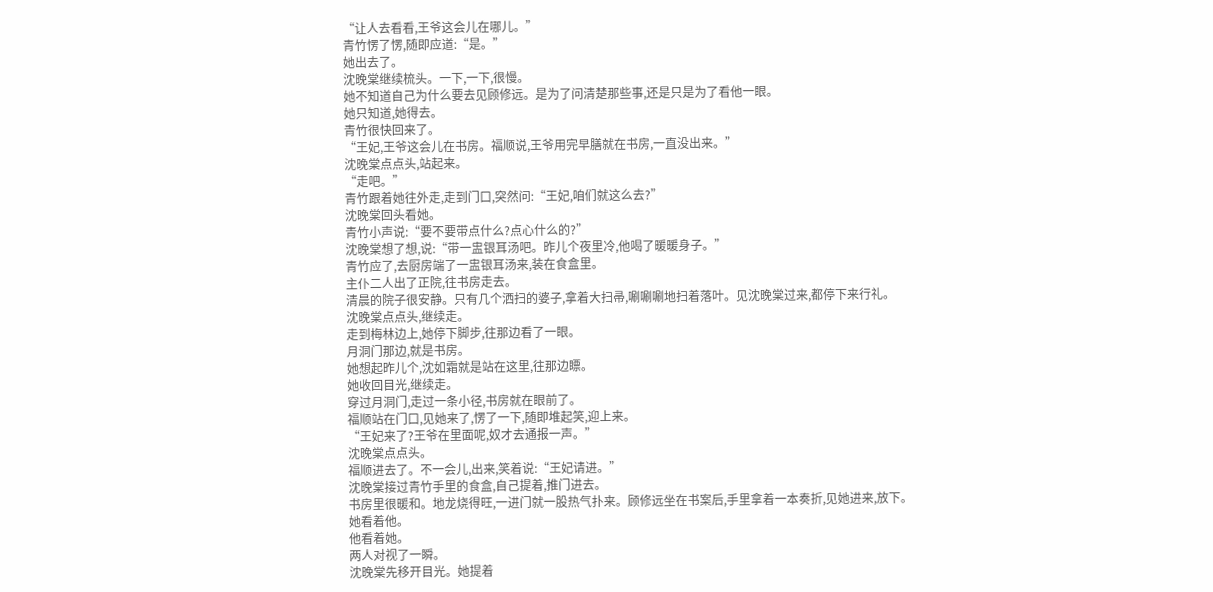“让人去看看,王爷这会儿在哪儿。”
青竹愣了愣,随即应道:“是。”
她出去了。
沈晚棠继续梳头。一下,一下,很慢。
她不知道自己为什么要去见顾修远。是为了问清楚那些事,还是只是为了看他一眼。
她只知道,她得去。
青竹很快回来了。
“王妃,王爷这会儿在书房。福顺说,王爷用完早膳就在书房,一直没出来。”
沈晚棠点点头,站起来。
“走吧。”
青竹跟着她往外走,走到门口,突然问:“王妃,咱们就这么去?”
沈晚棠回头看她。
青竹小声说:“要不要带点什么?点心什么的?”
沈晚棠想了想,说:“带一盅银耳汤吧。昨儿个夜里冷,他喝了暖暖身子。”
青竹应了,去厨房端了一盅银耳汤来,装在食盒里。
主仆二人出了正院,往书房走去。
清晨的院子很安静。只有几个洒扫的婆子,拿着大扫帚,唰唰唰地扫着落叶。见沈晚棠过来,都停下来行礼。
沈晚棠点点头,继续走。
走到梅林边上,她停下脚步,往那边看了一眼。
月洞门那边,就是书房。
她想起昨儿个,沈如霜就是站在这里,往那边瞟。
她收回目光,继续走。
穿过月洞门,走过一条小径,书房就在眼前了。
福顺站在门口,见她来了,愣了一下,随即堆起笑,迎上来。
“王妃来了?王爷在里面呢,奴才去通报一声。”
沈晚棠点点头。
福顺进去了。不一会儿,出来,笑着说:“王妃请进。”
沈晚棠接过青竹手里的食盒,自己提着,推门进去。
书房里很暖和。地龙烧得旺,一进门就一股热气扑来。顾修远坐在书案后,手里拿着一本奏折,见她进来,放下。
她看着他。
他看着她。
两人对视了一瞬。
沈晚棠先移开目光。她提着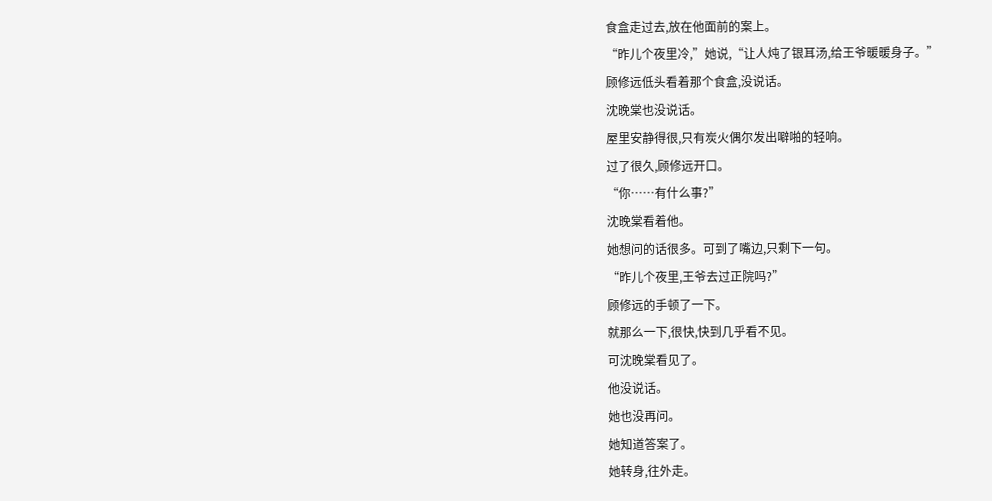食盒走过去,放在他面前的案上。
“昨儿个夜里冷,”她说,“让人炖了银耳汤,给王爷暖暖身子。”
顾修远低头看着那个食盒,没说话。
沈晚棠也没说话。
屋里安静得很,只有炭火偶尔发出噼啪的轻响。
过了很久,顾修远开口。
“你……有什么事?”
沈晚棠看着他。
她想问的话很多。可到了嘴边,只剩下一句。
“昨儿个夜里,王爷去过正院吗?”
顾修远的手顿了一下。
就那么一下,很快,快到几乎看不见。
可沈晚棠看见了。
他没说话。
她也没再问。
她知道答案了。
她转身,往外走。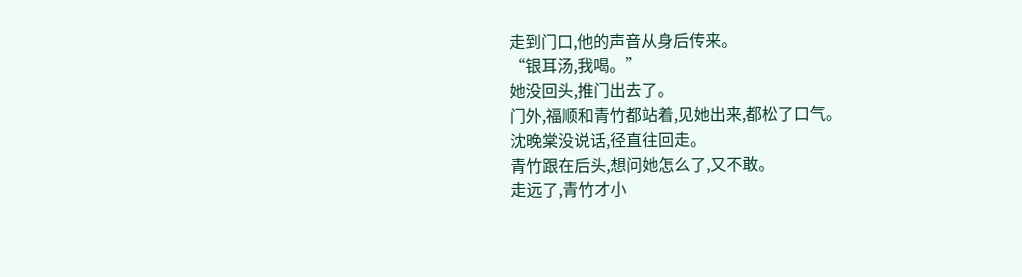走到门口,他的声音从身后传来。
“银耳汤,我喝。”
她没回头,推门出去了。
门外,福顺和青竹都站着,见她出来,都松了口气。
沈晚棠没说话,径直往回走。
青竹跟在后头,想问她怎么了,又不敢。
走远了,青竹才小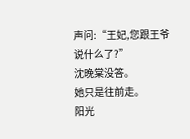声问:“王妃,您跟王爷说什么了?”
沈晚棠没答。
她只是往前走。
阳光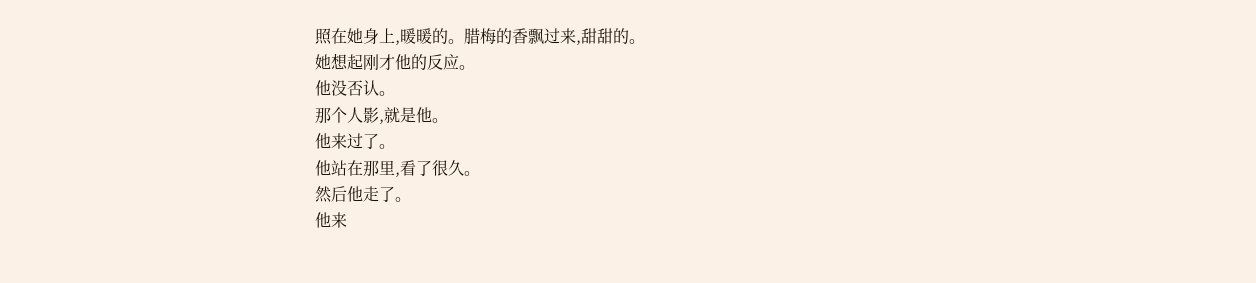照在她身上,暖暖的。腊梅的香飘过来,甜甜的。
她想起刚才他的反应。
他没否认。
那个人影,就是他。
他来过了。
他站在那里,看了很久。
然后他走了。
他来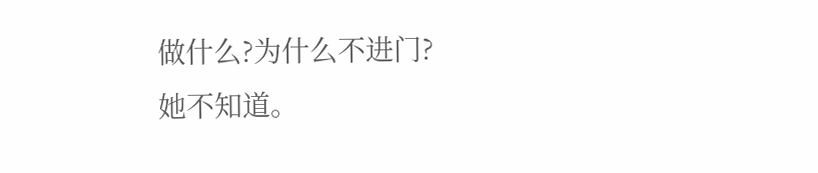做什么?为什么不进门?
她不知道。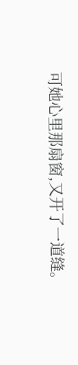可她心里那扇窗,又开了一道缝。